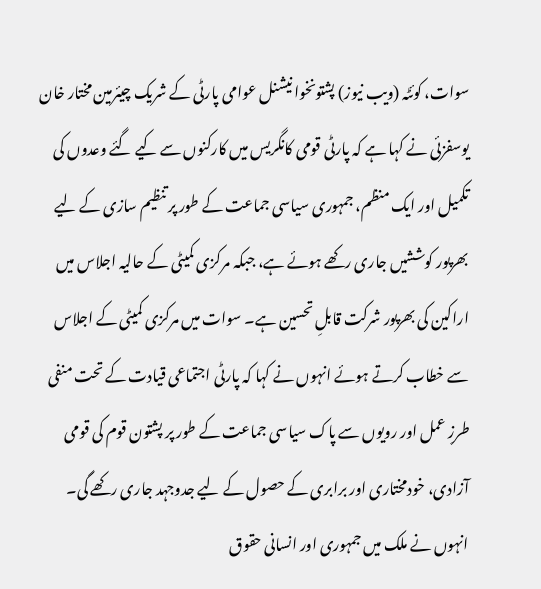سوات، کوئٹہ (ویب نیوز) پشتونخوا نیشنل عوامی پارٹی کے شریک چیئرمین مختار خان یوسفزئی نے کہا ہے کہ پارٹی قومی کانگریس میں کارکنوں سے کیے گئے وعدوں کی تکمیل اور ایک منظم، جمہوری سیاسی جماعت کے طور پر تنظیم سازی کے لیے بھرپور کوششیں جاری رکھے ہوئے ہے، جبکہ مرکزی کمیٹی کے حالیہ اجلاس میں اراکین کی بھرپور شرکت قابلِ تحسین ہے۔ سوات میں مرکزی کمیٹی کے اجلاس سے خطاب کرتے ہوئے انہوں نے کہا کہ پارٹی اجتماعی قیادت کے تحت منفی طرزِ عمل اور رویوں سے پاک سیاسی جماعت کے طور پر پشتون قوم کی قومی آزادی، خودمختاری اور برابری کے حصول کے لیے جدوجہد جاری رکھے گی۔ انہوں نے ملک میں جمہوری اور انسانی حقوق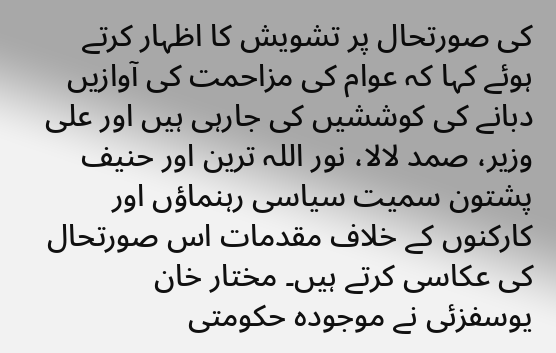کی صورتحال پر تشویش کا اظہار کرتے ہوئے کہا کہ عوام کی مزاحمت کی آوازیں دبانے کی کوششیں کی جارہی ہیں اور علی وزیر، صمد لالا، نور اللہ ترین اور حنیف پشتون سمیت سیاسی رہنماؤں اور کارکنوں کے خلاف مقدمات اس صورتحال کی عکاسی کرتے ہیں۔ مختار خان یوسفزئی نے موجودہ حکومتی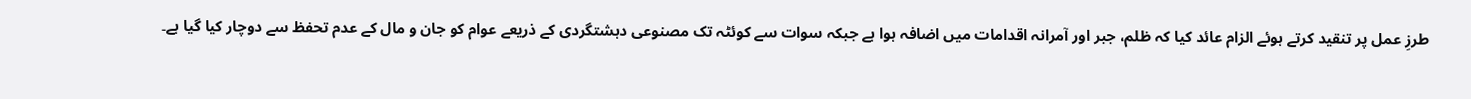طرزِ عمل پر تنقید کرتے ہوئے الزام عائد کیا کہ ظلم، جبر اور آمرانہ اقدامات میں اضافہ ہوا ہے جبکہ سوات سے کوئٹہ تک مصنوعی دہشتگردی کے ذریعے عوام کو جان و مال کے عدم تحفظ سے دوچار کیا گیا ہے۔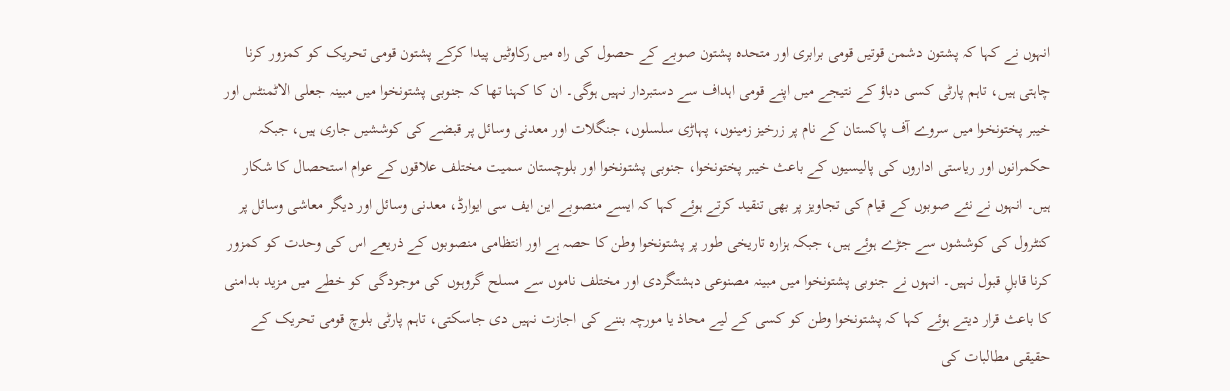انہوں نے کہا کہ پشتون دشمن قوتیں قومی برابری اور متحدہ پشتون صوبے کے حصول کی راہ میں رکاوٹیں پیدا کرکے پشتون قومی تحریک کو کمزور کرنا چاہتی ہیں، تاہم پارٹی کسی دباؤ کے نتیجے میں اپنے قومی اہداف سے دستبردار نہیں ہوگی۔ ان کا کہنا تھا کہ جنوبی پشتونخوا میں مبینہ جعلی الاٹمنٹس اور خیبر پختونخوا میں سروے آف پاکستان کے نام پر زرخیز زمینوں، پہاڑی سلسلوں، جنگلات اور معدنی وسائل پر قبضے کی کوششیں جاری ہیں، جبکہ حکمرانوں اور ریاستی اداروں کی پالیسیوں کے باعث خیبر پختونخوا، جنوبی پشتونخوا اور بلوچستان سمیت مختلف علاقوں کے عوام استحصال کا شکار ہیں۔ انہوں نے نئے صوبوں کے قیام کی تجاویز پر بھی تنقید کرتے ہوئے کہا کہ ایسے منصوبے این ایف سی ایوارڈ، معدنی وسائل اور دیگر معاشی وسائل پر کنٹرول کی کوششوں سے جڑے ہوئے ہیں، جبکہ ہزارہ تاریخی طور پر پشتونخوا وطن کا حصہ ہے اور انتظامی منصوبوں کے ذریعے اس کی وحدت کو کمزور کرنا قابلِ قبول نہیں۔ انہوں نے جنوبی پشتونخوا میں مبینہ مصنوعی دہشتگردی اور مختلف ناموں سے مسلح گروہوں کی موجودگی کو خطے میں مزید بدامنی کا باعث قرار دیتے ہوئے کہا کہ پشتونخوا وطن کو کسی کے لیے محاذ یا مورچہ بننے کی اجازت نہیں دی جاسکتی، تاہم پارٹی بلوچ قومی تحریک کے حقیقی مطالبات کی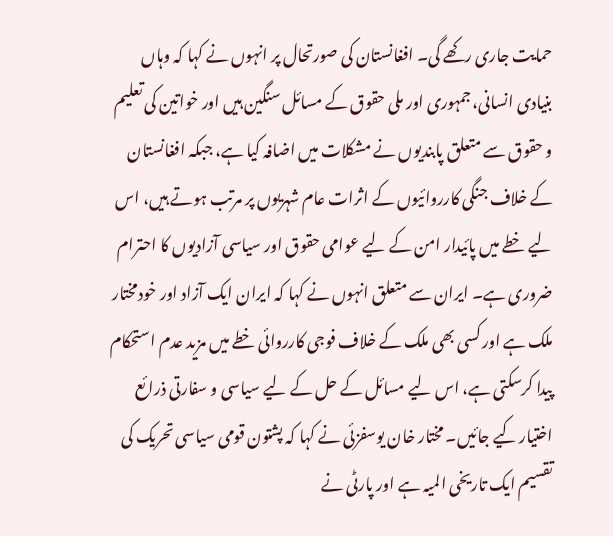حمایت جاری رکھے گی۔ افغانستان کی صورتحال پر انہوں نے کہا کہ وہاں بنیادی انسانی، جمہوری اور ملی حقوق کے مسائل سنگین ہیں اور خواتین کی تعلیم و حقوق سے متعلق پابندیوں نے مشکلات میں اضافہ کیا ہے، جبکہ افغانستان کے خلاف جنگی کارروائیوں کے اثرات عام شہریوں پر مرتب ہوتے ہیں، اس لیے خطے میں پائیدار امن کے لیے عوامی حقوق اور سیاسی آزادیوں کا احترام ضروری ہے۔ ایران سے متعلق انہوں نے کہا کہ ایران ایک آزاد اور خودمختار ملک ہے اور کسی بھی ملک کے خلاف فوجی کارروائی خطے میں مزید عدم استحکام پیدا کرسکتی ہے، اس لیے مسائل کے حل کے لیے سیاسی و سفارتی ذرائع اختیار کیے جائیں۔ مختار خان یوسفزئی نے کہا کہ پشتون قومی سیاسی تحریک کی تقسیم ایک تاریخی المیہ ہے اور پارٹی نے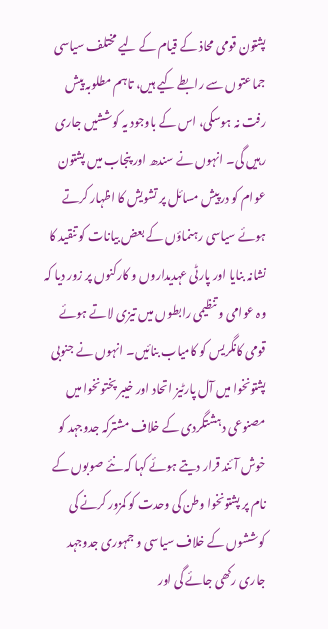پشتون قومی محاذ کے قیام کے لیے مختلف سیاسی جماعتوں سے رابطے کیے ہیں، تاہم مطلوبہ پیش رفت نہ ہوسکی، اس کے باوجود یہ کوششیں جاری رہیں گی۔ انہوں نے سندھ اور پنجاب میں پشتون عوام کو درپیش مسائل پر تشویش کا اظہار کرتے ہوئے سیاسی رہنماؤں کے بعض بیانات کو تنقید کا نشانہ بنایا اور پارٹی عہدیداروں و کارکنوں پر زور دیا کہ وہ عوامی و تنظیمی رابطوں میں تیزی لاتے ہوئے قومی کانگریس کو کامیاب بنائیں۔ انہوں نے جنوبی پشتونخوا میں آل پارٹیز اتحاد اور خیبر پختونخوا میں مصنوعی دہشتگردی کے خلاف مشترکہ جدوجہد کو خوش آئند قرار دیتے ہوئے کہا کہ نئے صوبوں کے نام پر پشتونخوا وطن کی وحدت کو کمزور کرنے کی کوششوں کے خلاف سیاسی و جمہوری جدوجہد جاری رکھی جائے گی اور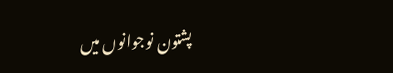پشتون نوجوانوں میں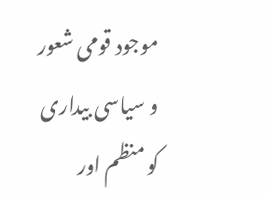موجود قومی شعور و سیاسی بیداری کو منظم اور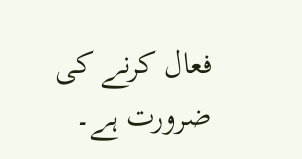فعال کرنے کی ضرورت ہے۔